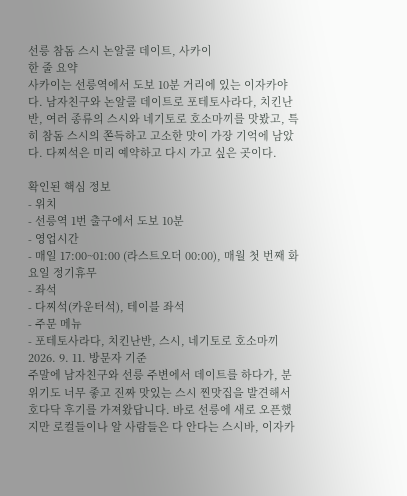선릉 참돔 스시 논알콜 데이트, 사카이
한 줄 요약
사카이는 선릉역에서 도보 10분 거리에 있는 이자카야다. 남자친구와 논알콜 데이트로 포테토사라다, 치킨난반, 여러 종류의 스시와 네기토로 호소마끼를 맛봤고, 특히 참돔 스시의 쫀득하고 고소한 맛이 가장 기억에 남았다. 다찌석은 미리 예약하고 다시 가고 싶은 곳이다.

확인된 핵심 정보
- 위치
- 선릉역 1번 출구에서 도보 10분
- 영업시간
- 매일 17:00~01:00 (라스트오더 00:00), 매월 첫 번째 화요일 정기휴무
- 좌석
- 다찌석(카운터석), 테이블 좌석
- 주문 메뉴
- 포테토사라다, 치킨난반, 스시, 네기토로 호소마끼
2026. 9. 11. 방문자 기준
주말에 남자친구와 선릉 주변에서 데이트를 하다가, 분위기도 너무 좋고 진짜 맛있는 스시 찐맛집을 발견해서 호다닥 후기를 가져왔답니다. 바로 선릉에 새로 오픈했지만 로컬들이나 알 사람들은 다 안다는 스시바, 이자카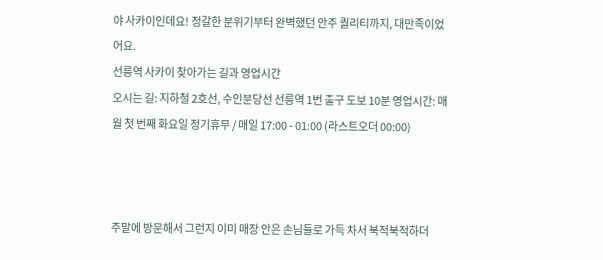야 사카이인데요! 정갈한 분위기부터 완벽했던 안주 퀄리티까지, 대만족이었어요.
선릉역 사카이 찾아가는 길과 영업시간
오시는 길: 지하철 2호선, 수인분당선 선릉역 1번 출구 도보 10분 영업시간: 매월 첫 번째 화요일 정기휴무 / 매일 17:00 - 01:00 (라스트오더 00:00)



주말에 방문해서 그런지 이미 매장 안은 손님들로 가득 차서 북적북적하더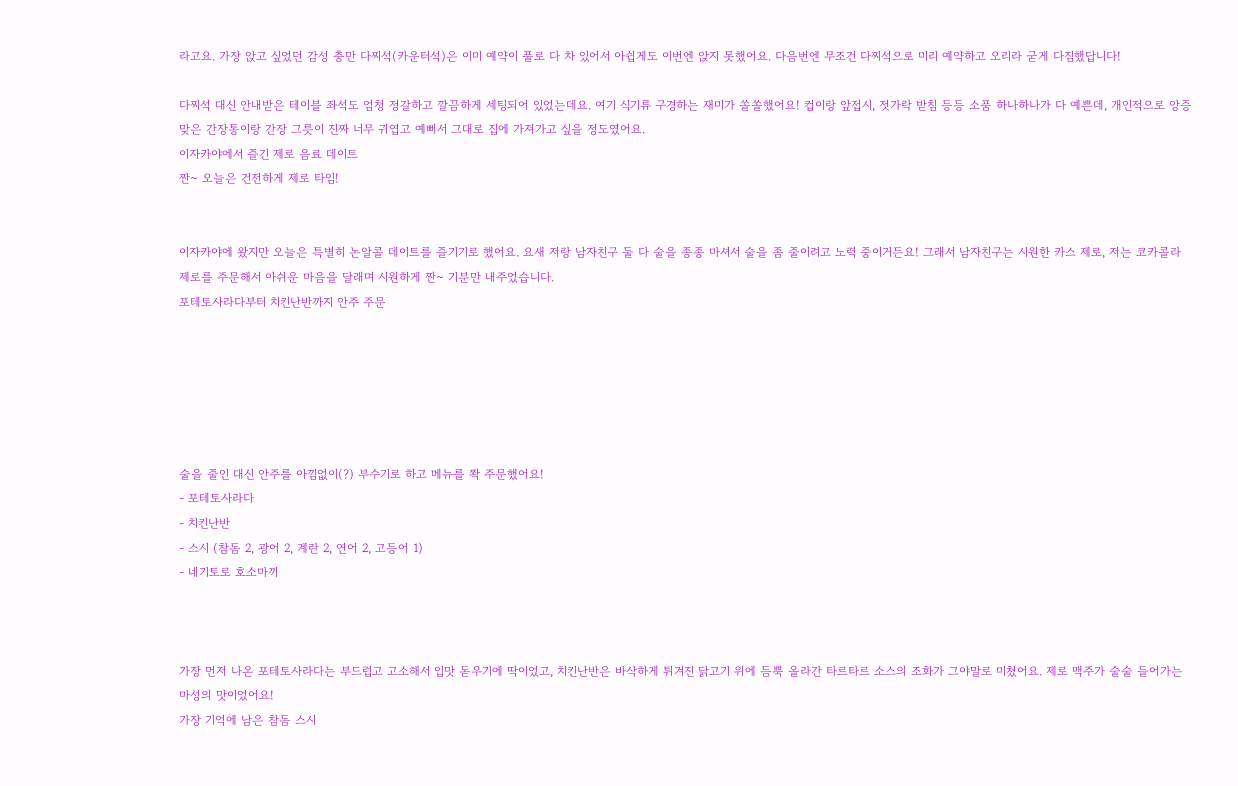라고요. 가장 앉고 싶었던 감성 충만 다찌석(카운터석)은 이미 예약이 풀로 다 차 있어서 아쉽게도 이번엔 앉지 못했어요. 다음번엔 무조건 다찌석으로 미리 예약하고 오리라 굳게 다짐했답니다!

다찌석 대신 안내받은 테이블 좌석도 엄청 정갈하고 깔끔하게 세팅되어 있었는데요. 여기 식기류 구경하는 재미가 쏠쏠했어요! 컵이랑 앞접시, 젓가락 받침 등등 소품 하나하나가 다 예쁜데, 개인적으로 앙증맞은 간장통이랑 간장 그릇이 진짜 너무 귀엽고 예뻐서 그대로 집에 가져가고 싶을 정도였어요.
이자카야에서 즐긴 제로 음료 데이트
짠~ 오늘은 건전하게 제로 타임!


이자카야에 왔지만 오늘은 특별히 논알콜 데이트를 즐기기로 했어요. 요새 저랑 남자친구 둘 다 술을 종종 마셔서 술을 좀 줄이려고 노력 중이거든요! 그래서 남자친구는 시원한 카스 제로, 저는 코카콜라 제로를 주문해서 아쉬운 마음을 달래며 시원하게 짠~ 기분만 내주었습니다.
포테토사라다부터 치킨난반까지 안주 주문






술을 줄인 대신 안주를 아낌없이(?) 부수기로 하고 메뉴를 쫙 주문했어요!
- 포테토사라다
- 치킨난반
- 스시 (참돔 2, 광어 2, 계란 2, 연어 2, 고등어 1)
- 네기토로 호소마끼



가장 먼저 나온 포테토사라다는 부드럽고 고소해서 입맛 돋우기에 딱이었고, 치킨난반은 바삭하게 튀겨진 닭고기 위에 듬뿍 올라간 타르타르 소스의 조화가 그야말로 미쳤어요. 제로 맥주가 술술 들어가는 마성의 맛이었어요!
가장 기억에 남은 참돔 스시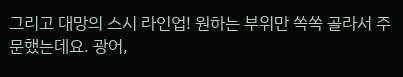그리고 대망의 스시 라인업! 원하는 부위만 쏙쏙 골라서 주문했는데요. 광어,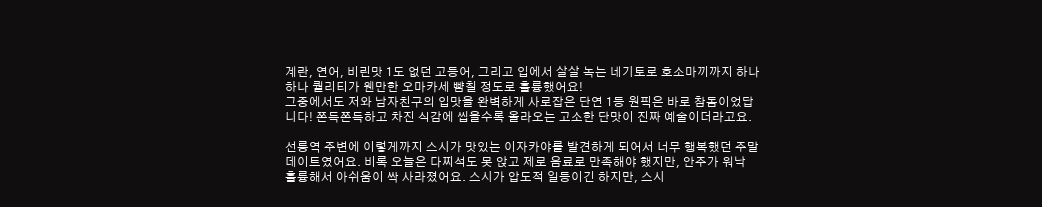계란, 연어, 비린맛 1도 없던 고등어, 그리고 입에서 살살 녹는 네기토로 호소마끼까지 하나하나 퀄리티가 웬만한 오마카세 뺨칠 정도로 훌륭했어요!
그중에서도 저와 남자친구의 입맛을 완벽하게 사로잡은 단연 1등 원픽은 바로 참돔이었답니다! 쫀득쫀득하고 차진 식감에 씹을수록 올라오는 고소한 단맛이 진짜 예술이더라고요.

선릉역 주변에 이렇게까지 스시가 맛있는 이자카야를 발견하게 되어서 너무 행복했던 주말 데이트였어요. 비록 오늘은 다찌석도 못 앉고 제로 음료로 만족해야 했지만, 안주가 워낙 훌륭해서 아쉬움이 싹 사라졌어요. 스시가 압도적 일등이긴 하지만, 스시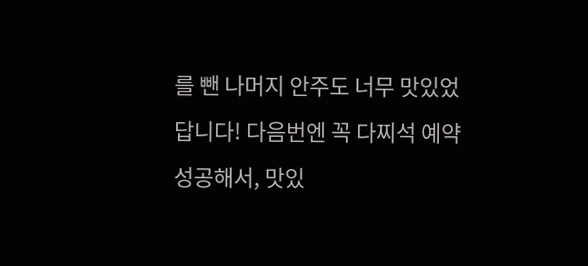를 뺀 나머지 안주도 너무 맛있었답니다! 다음번엔 꼭 다찌석 예약 성공해서, 맛있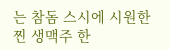는 참돔 스시에 시원한 찐 생맥주 한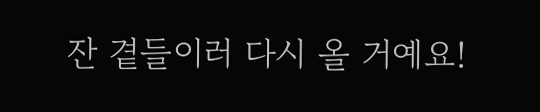잔 곁들이러 다시 올 거예요!